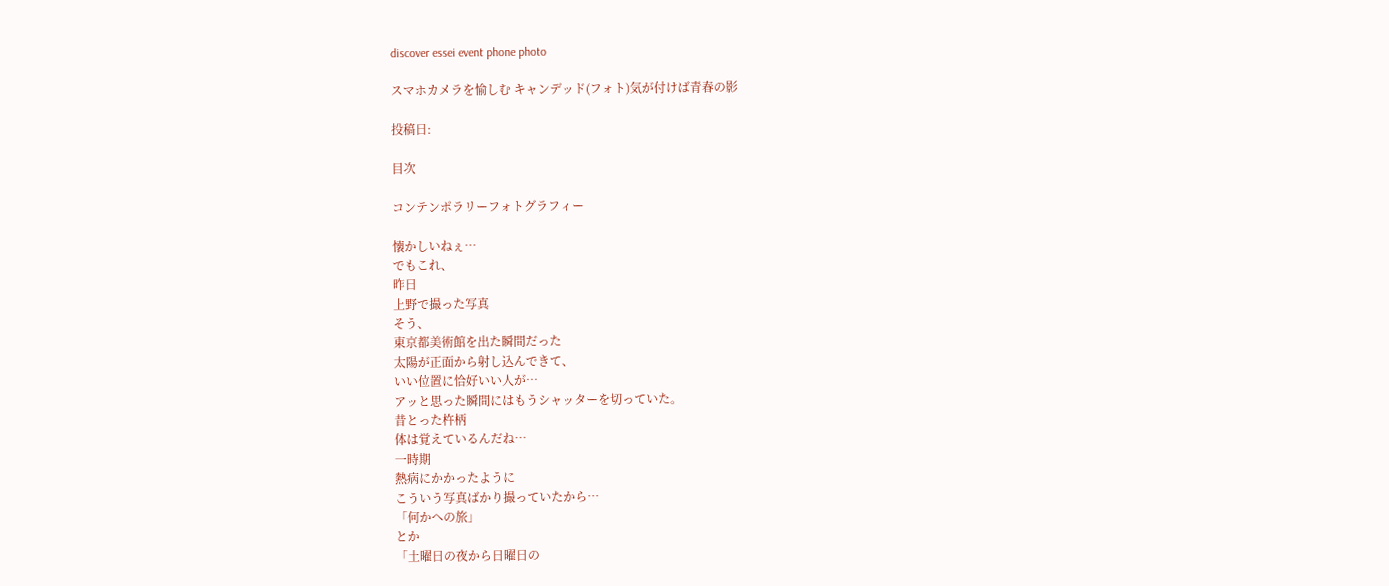discover essei event phone photo

スマホカメラを愉しむ キャンデッド(フォト)気が付けば青春の影

投稿日:

目次

コンテンポラリーフォトグラフィー

懐かしいねぇ…
でもこれ、
昨日
上野で撮った写真
そう、
東京都美術館を出た瞬間だった
太陽が正面から射し込んできて、
いい位置に恰好いい人が…
アッと思った瞬間にはもうシャッターを切っていた。
昔とった杵柄
体は覚えているんだね…
一時期
熱病にかかったように
こういう写真ばかり撮っていたから…
「何かへの旅」
とか
「土曜日の夜から日曜日の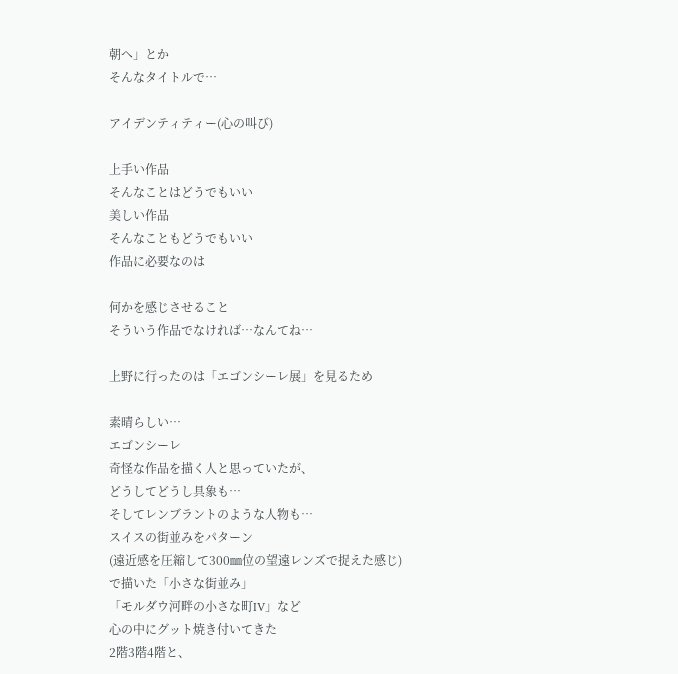朝へ」とか
そんなタイトルで…

アイデンティティー(心の叫び)

上手い作品
そんなことはどうでもいい
美しい作品
そんなこともどうでもいい
作品に必要なのは

何かを感じさせること
そういう作品でなければ…なんてね…

上野に行ったのは「エゴンシーレ展」を見るため

素晴らしい…
エゴンシーレ
奇怪な作品を描く人と思っていたが、
どうしてどうし具象も…
そしてレンブラントのような人物も…
スイスの街並みをパターン
(遠近感を圧縮して300㎜位の望遠レンズで捉えた感じ)
で描いた「小さな街並み」
「モルダウ河畔の小さな町IV」など
心の中にグット焼き付いてきた
2階3階4階と、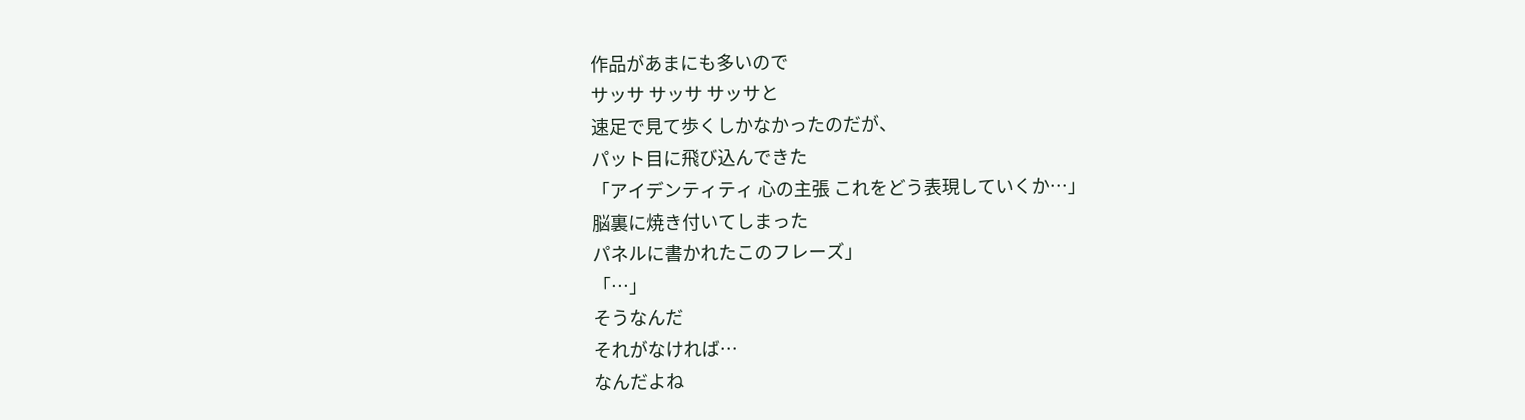作品があまにも多いので
サッサ サッサ サッサと
速足で見て歩くしかなかったのだが、
パット目に飛び込んできた
「アイデンティティ 心の主張 これをどう表現していくか…」
脳裏に焼き付いてしまった
パネルに書かれたこのフレーズ」
「…」
そうなんだ
それがなければ…
なんだよね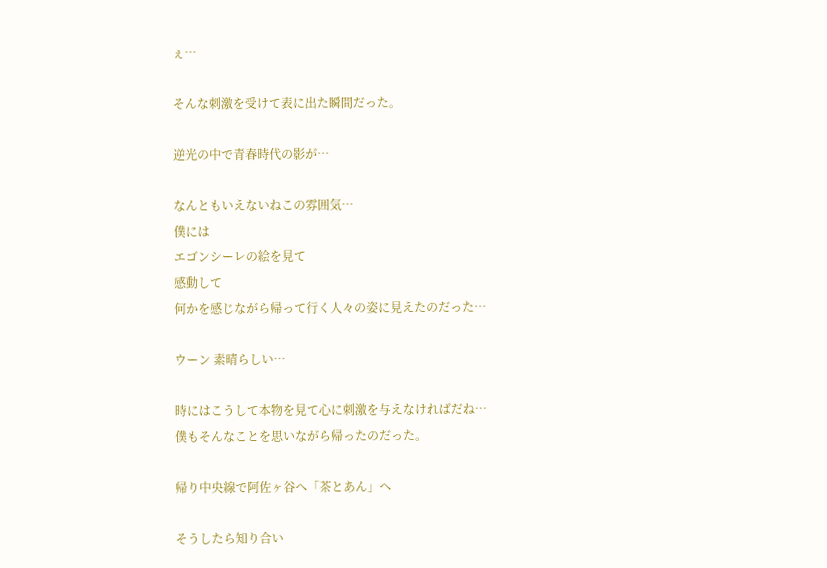ぇ…

そんな刺激を受けて表に出た瞬間だった。

逆光の中で青春時代の影が…

なんともいえないねこの雰囲気…
僕には
エゴンシーレの絵を見て
感動して
何かを感じながら帰って行く人々の姿に見えたのだった…

ウーン 素晴らしい…

時にはこうして本物を見て心に刺激を与えなければだね…
僕もそんなことを思いながら帰ったのだった。

帰り中央線で阿佐ヶ谷へ「茶とあん」へ

そうしたら知り合い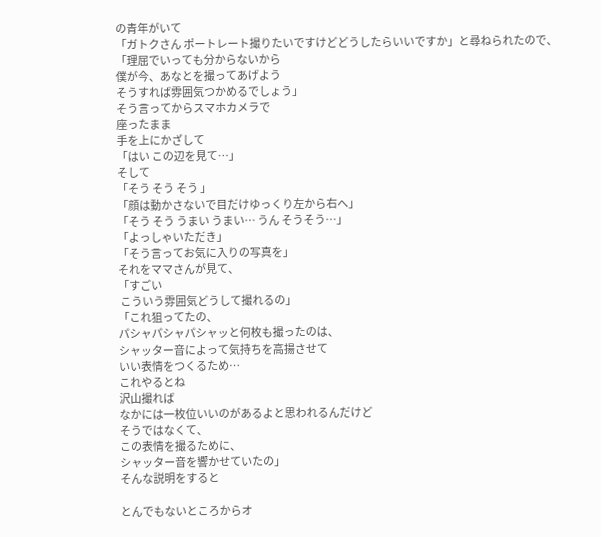の青年がいて
「ガトクさん ポートレート撮りたいですけどどうしたらいいですか」と尋ねられたので、
「理屈でいっても分からないから
僕が今、あなとを撮ってあげよう
そうすれば雰囲気つかめるでしょう」
そう言ってからスマホカメラで
座ったまま
手を上にかざして
「はい この辺を見て…」
そして
「そう そう そう 」
「顔は動かさないで目だけゆっくり左から右へ」
「そう そう うまい うまい… うん そうそう…」
「よっしゃいただき」
「そう言ってお気に入りの写真を」
それをママさんが見て、
「すごい
 こういう雰囲気どうして撮れるの」
「これ狙ってたの、
パシャパシャパシャッと何枚も撮ったのは、
シャッター音によって気持ちを高揚させて
いい表情をつくるため…
これやるとね
沢山撮れば
なかには一枚位いいのがあるよと思われるんだけど
そうではなくて、
この表情を撮るために、
シャッター音を響かせていたの」
そんな説明をすると

とんでもないところからオ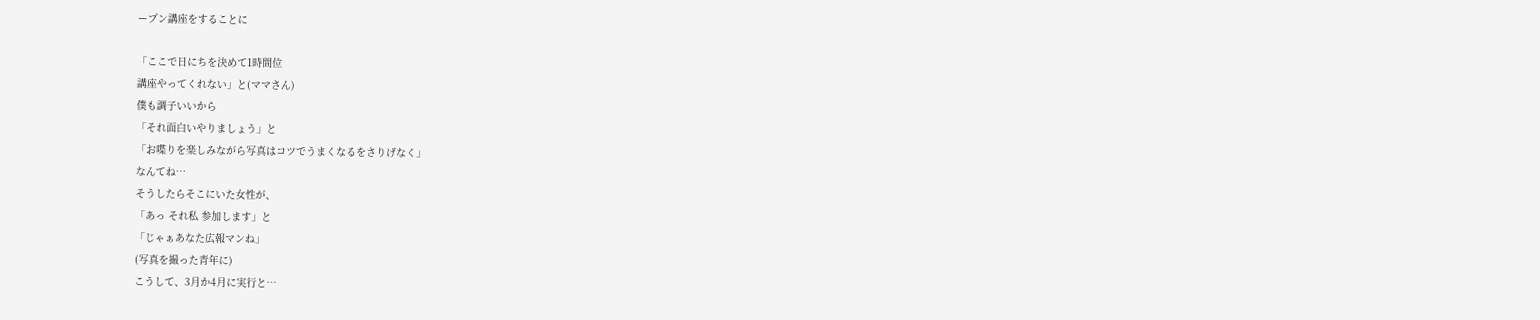ープン講座をすることに

「ここで日にちを決めて1時間位
講座やってくれない」と(ママさん)
僕も調子いいから
「それ面白いやりましょう」と
「お喋りを楽しみながら写真はコツでうまくなるをさりげなく」
なんてね…
そうしたらそこにいた女性が、
「あっ それ私 参加します」と
「じゃぁあなた広報マンね」
(写真を撮った青年に)
こうして、3月か4月に実行と…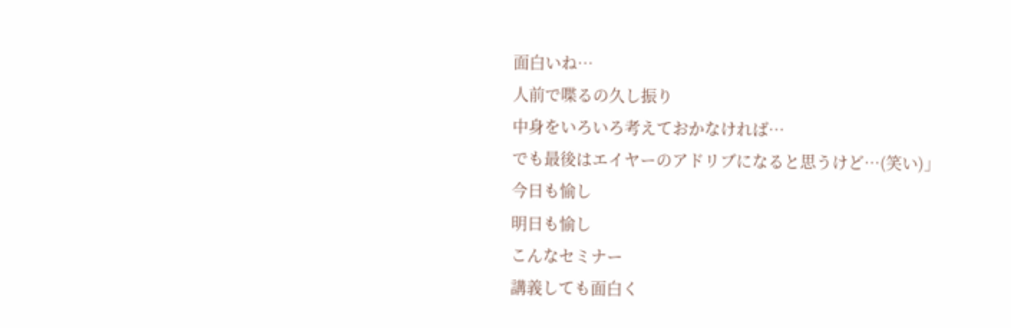面白いね…
人前で喋るの久し振り
中身をいろいろ考えておかなければ…
でも最後はエイヤーのアドリブになると思うけど…(笑い)」
今日も愉し
明日も愉し
こんなセミナー
講義しても面白く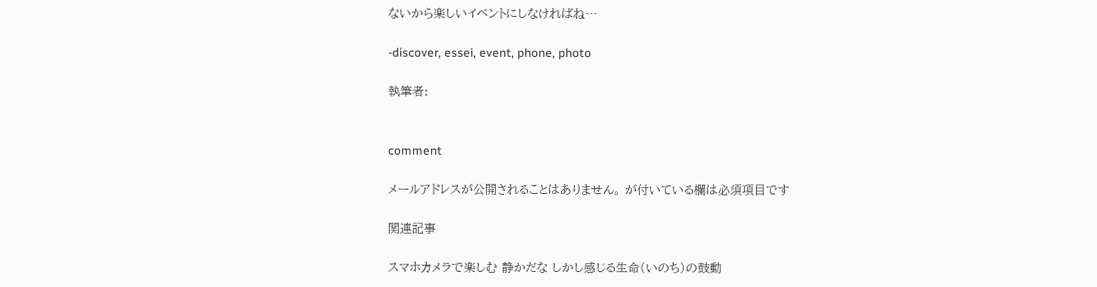ないから楽しいイベントにしなければね…

-discover, essei, event, phone, photo

執筆者:


comment

メールアドレスが公開されることはありません。 が付いている欄は必須項目です

関連記事

スマホカメラで楽しむ 静かだな しかし感じる生命(いのち)の鼓動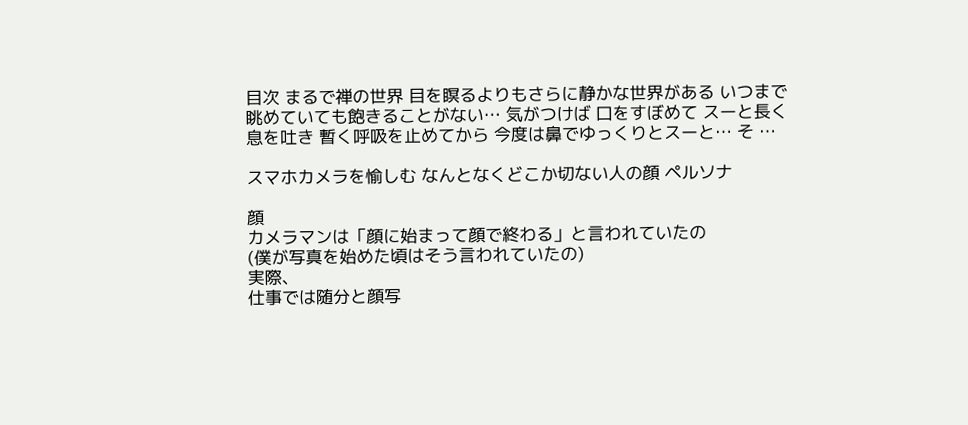目次 まるで禅の世界 目を瞑るよりもさらに静かな世界がある いつまで眺めていても飽きることがない… 気がつけば 口をすぼめて スーと長く息を吐き 暫く呼吸を止めてから 今度は鼻でゆっくりとスーと… そ …

スマホカメラを愉しむ なんとなくどこか切ない人の顔 ペルソナ

顔
カメラマンは「顔に始まって顔で終わる」と言われていたの
(僕が写真を始めた頃はそう言われていたの)
実際、
仕事では随分と顔写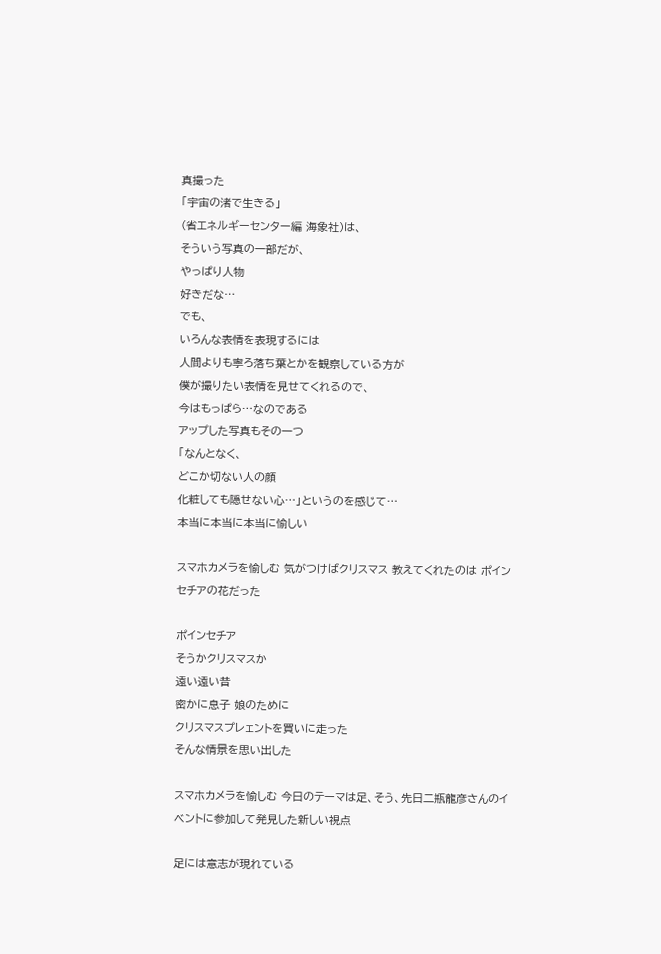真撮った
「宇宙の渚で生きる」
(省エネルギーセンター編 海象社)は、
そういう写真の一部だが、
やっぱり人物
好きだな…
でも、
いろんな表情を表現するには
人間よりも寧ろ落ち葉とかを観察している方が
僕が撮りたい表情を見せてくれるので、
今はもっぱら…なのである
アップした写真もその一つ
「なんとなく、
どこか切ない人の顔
化粧しても隠せない心…」というのを感じて…
本当に本当に本当に愉しい

スマホカメラを愉しむ 気がつけばクリスマス 教えてくれたのは ポインセチアの花だった

ポインセチア
そうかクリスマスか
遠い遠い昔
密かに息子 娘のために
クリスマスプレェントを買いに走った
そんな情景を思い出した

スマホカメラを愉しむ 今日のテーマは足、そう、先日二瓶龍彦さんのイベントに参加して発見した新しい視点

足には意志が現れている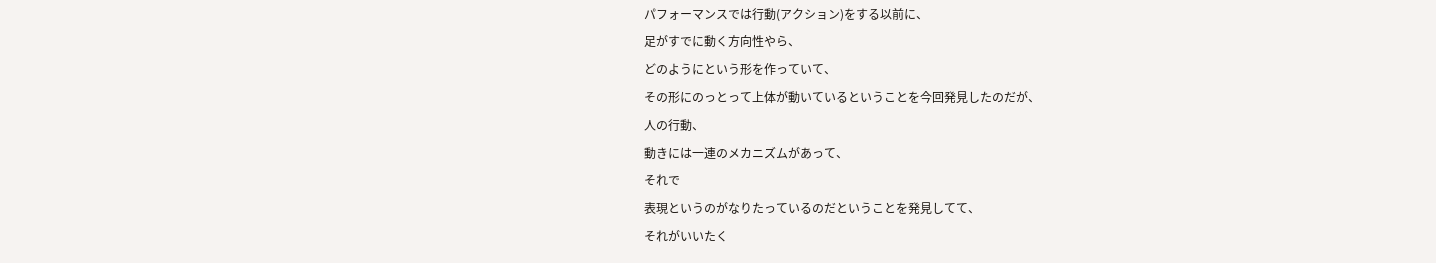パフォーマンスでは行動(アクション)をする以前に、
足がすでに動く方向性やら、
どのようにという形を作っていて、
その形にのっとって上体が動いているということを今回発見したのだが、
人の行動、
動きには一連のメカニズムがあって、
それで
表現というのがなりたっているのだということを発見してて、
それがいいたく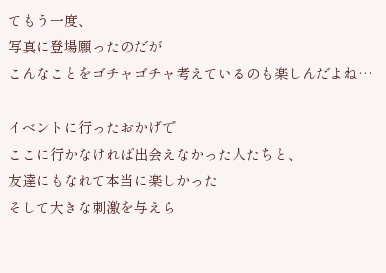てもう一度、
写真に登場願ったのだが
こんなことをゴチャゴチャ考えているのも楽しんだよね…

イベントに行ったおかげで
ここに行かなければ出会えなかった人たちと、
友達にもなれて本当に楽しかった
そして大きな刺激を与えら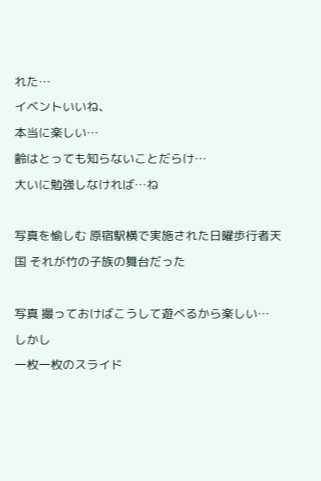れた…
イベントいいね、
本当に楽しい…
齢はとっても知らないことだらけ…
大いに勉強しなければ…ね

写真を愉しむ 原宿駅横で実施された日曜歩行者天国 それが竹の子族の舞台だった

写真 撮っておけばこうして遊べるから楽しい…
しかし
一枚一枚のスライド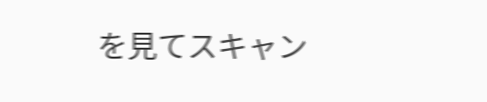を見てスキャン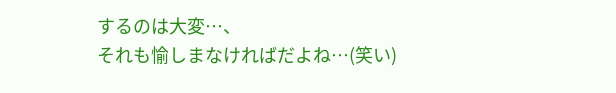するのは大変…、
それも愉しまなければだよね…(笑い)